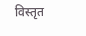विस्तृत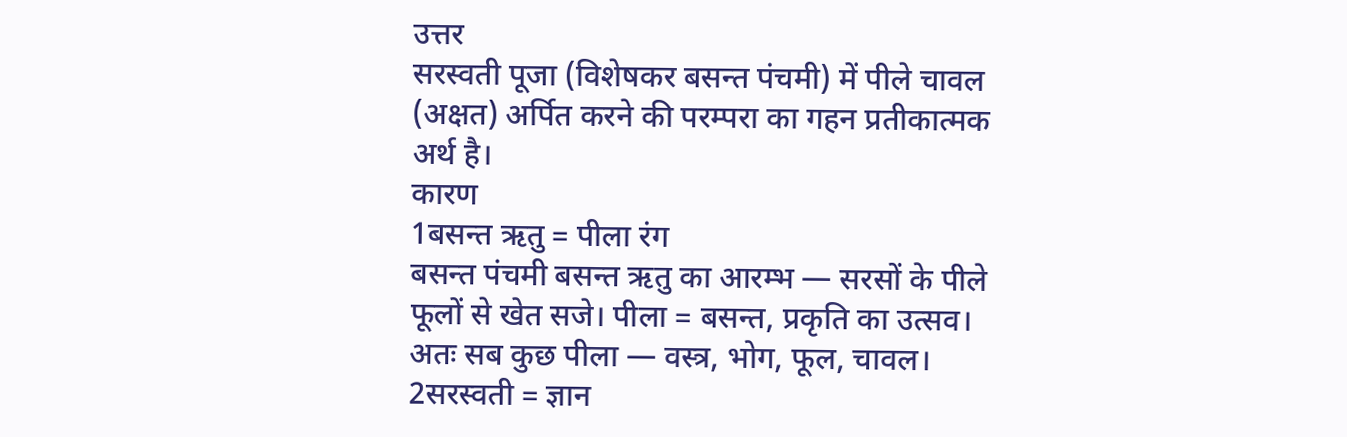उत्तर
सरस्वती पूजा (विशेषकर बसन्त पंचमी) में पीले चावल (अक्षत) अर्पित करने की परम्परा का गहन प्रतीकात्मक अर्थ है।
कारण
1बसन्त ऋतु = पीला रंग
बसन्त पंचमी बसन्त ऋतु का आरम्भ — सरसों के पीले फूलों से खेत सजे। पीला = बसन्त, प्रकृति का उत्सव। अतः सब कुछ पीला — वस्त्र, भोग, फूल, चावल।
2सरस्वती = ज्ञान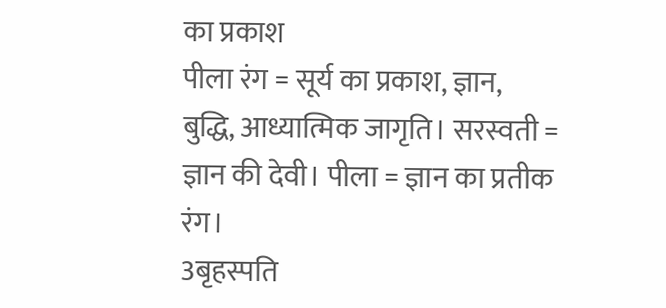का प्रकाश
पीला रंग = सूर्य का प्रकाश, ज्ञान, बुद्धि, आध्यात्मिक जागृति। सरस्वती = ज्ञान की देवी। पीला = ज्ञान का प्रतीक रंग।
3बृहस्पति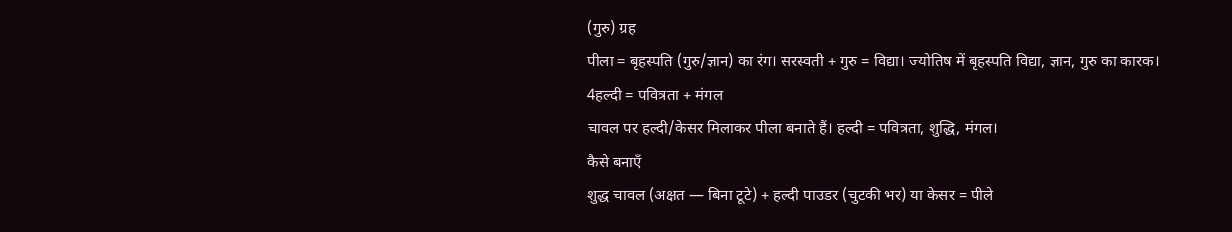(गुरु) ग्रह
पीला = बृहस्पति (गुरु/ज्ञान) का रंग। सरस्वती + गुरु = विद्या। ज्योतिष में बृहस्पति विद्या, ज्ञान, गुरु का कारक।
4हल्दी = पवित्रता + मंगल
चावल पर हल्दी/केसर मिलाकर पीला बनाते हैं। हल्दी = पवित्रता, शुद्धि, मंगल।
कैसे बनाएँ
शुद्ध चावल (अक्षत — बिना टूटे) + हल्दी पाउडर (चुटकी भर) या केसर = पीले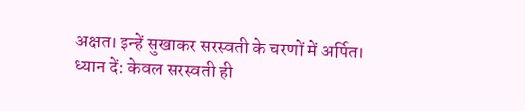अक्षत। इन्हें सुखाकर सरस्वती के चरणों में अर्पित।
ध्यान दें: केवल सरस्वती ही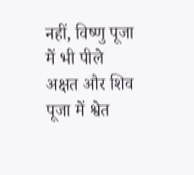नहीं, विष्णु पूजा में भी पीले अक्षत और शिव पूजा में श्वेत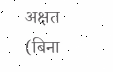अक्षत (बिना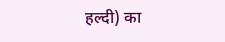हल्दी) का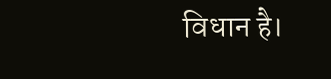विधान है।